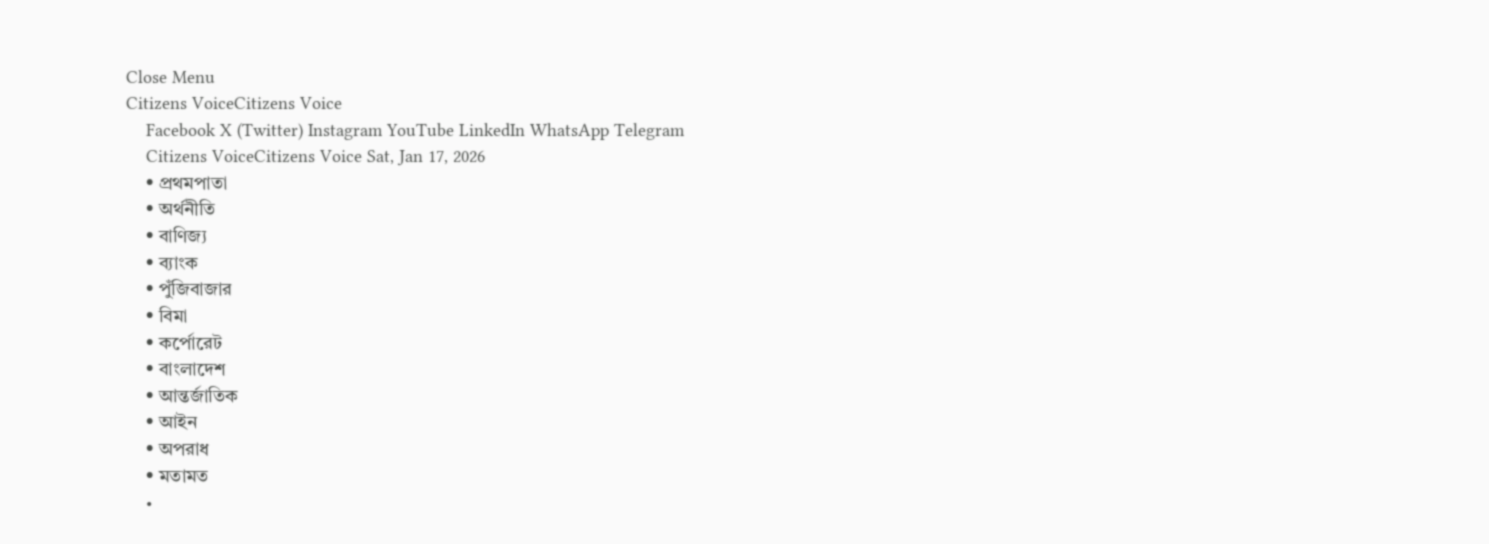Close Menu
Citizens VoiceCitizens Voice
    Facebook X (Twitter) Instagram YouTube LinkedIn WhatsApp Telegram
    Citizens VoiceCitizens Voice Sat, Jan 17, 2026
    • প্রথমপাতা
    • অর্থনীতি
    • বাণিজ্য
    • ব্যাংক
    • পুঁজিবাজার
    • বিমা
    • কর্পোরেট
    • বাংলাদেশ
    • আন্তর্জাতিক
    • আইন
    • অপরাধ
    • মতামত
    •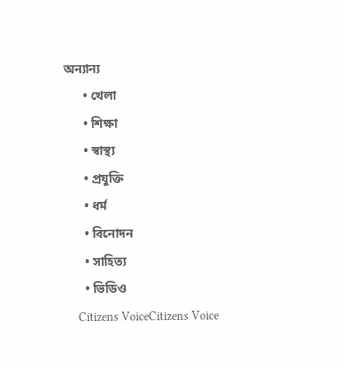অন্যান্য
      • খেলা
      • শিক্ষা
      • স্বাস্থ্য
      • প্রযুক্তি
      • ধর্ম
      • বিনোদন
      • সাহিত্য
      • ভিডিও
    Citizens VoiceCitizens Voice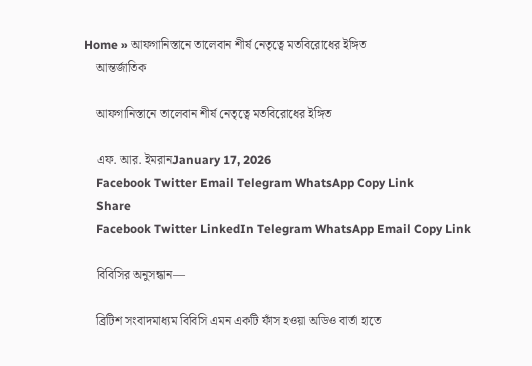Home » আফগানিস্তানে তালেবান শীর্ষ নেতৃত্বে মতবিরোধের ইঙ্গিত
    আন্তর্জাতিক

    আফগানিস্তানে তালেবান শীর্ষ নেতৃত্বে মতবিরোধের ইঙ্গিত

    এফ. আর. ইমরানJanuary 17, 2026
    Facebook Twitter Email Telegram WhatsApp Copy Link
    Share
    Facebook Twitter LinkedIn Telegram WhatsApp Email Copy Link

    বিবিসির অনুসন্ধান—

    ব্রিটিশ সংবাদমাধ্যম বিবিসি এমন একটি ফাঁস হওয়া অডিও বার্তা হাতে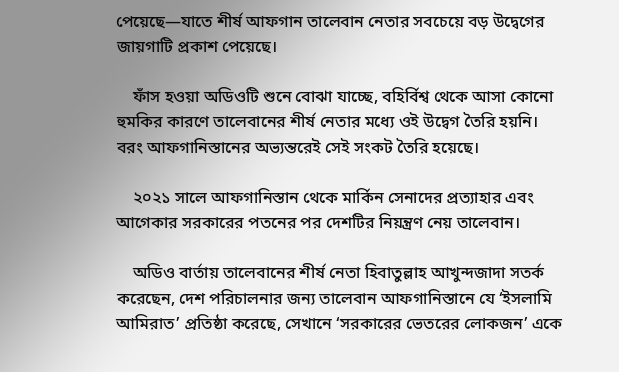পেয়েছে—যাতে শীর্ষ আফগান তালেবান নেতার সবচেয়ে বড় উদ্বেগের জায়গাটি প্রকাশ পেয়েছে।

    ফাঁস হওয়া অডিওটি শুনে বোঝা যাচ্ছে, বহির্বিশ্ব থেকে আসা কোনো হুমকির কারণে তালেবানের শীর্ষ নেতার মধ্যে ওই উদ্বেগ তৈরি হয়নি। বরং আফগানিস্তানের অভ্যন্তরেই সেই সংকট তৈরি হয়েছে।

    ২০২১ সালে আফগানিস্তান থেকে মার্কিন সেনাদের প্রত্যাহার এবং আগেকার সরকারের পতনের পর দেশটির নিয়ন্ত্রণ নেয় তালেবান।

    অডিও বার্তায় তালেবানের শীর্ষ নেতা হিবাতুল্লাহ আখুন্দজাদা সতর্ক করেছেন, দেশ পরিচালনার জন্য তালেবান আফগানিস্তানে যে ‘ইসলামি আমিরাত’ প্রতিষ্ঠা করেছে, সেখানে ‘সরকারের ভেতরের লোকজন’ একে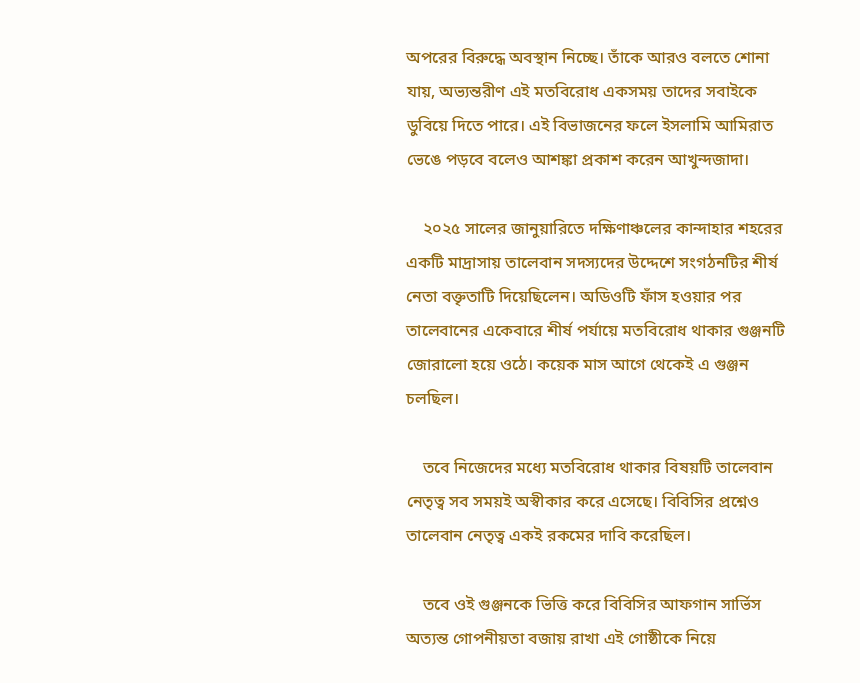অপরের বিরুদ্ধে অবস্থান নিচ্ছে। তাঁকে আরও বলতে শোনা যায়, অভ্যন্তরীণ এই মতবিরোধ একসময় তাদের সবাইকে ডুবিয়ে দিতে পারে। এই বিভাজনের ফলে ইসলামি আমিরাত ভেঙে পড়বে বলেও আশঙ্কা প্রকাশ করেন আখুন্দজাদা।

    ২০২৫ সালের জানুয়ারিতে দক্ষিণাঞ্চলের কান্দাহার শহরের একটি মাদ্রাসায় তালেবান সদস্যদের উদ্দেশে সংগঠনটির শীর্ষ নেতা বক্তৃতাটি দিয়েছিলেন। অডিওটি ফাঁস হওয়ার পর তালেবানের একেবারে শীর্ষ পর্যায়ে মতবিরোধ থাকার গুঞ্জনটি জোরালো হয়ে ওঠে। কয়েক মাস আগে থেকেই এ গুঞ্জন চলছিল।

    তবে নিজেদের মধ্যে মতবিরোধ থাকার বিষয়টি তালেবান নেতৃত্ব সব সময়ই অস্বীকার করে এসেছে। বিবিসির প্রশ্নেও তালেবান নেতৃত্ব একই রকমের দাবি করেছিল।

    তবে ওই গুঞ্জনকে ভিত্তি করে বিবিসির আফগান সার্ভিস অত্যন্ত গোপনীয়তা বজায় রাখা এই গোষ্ঠীকে নিয়ে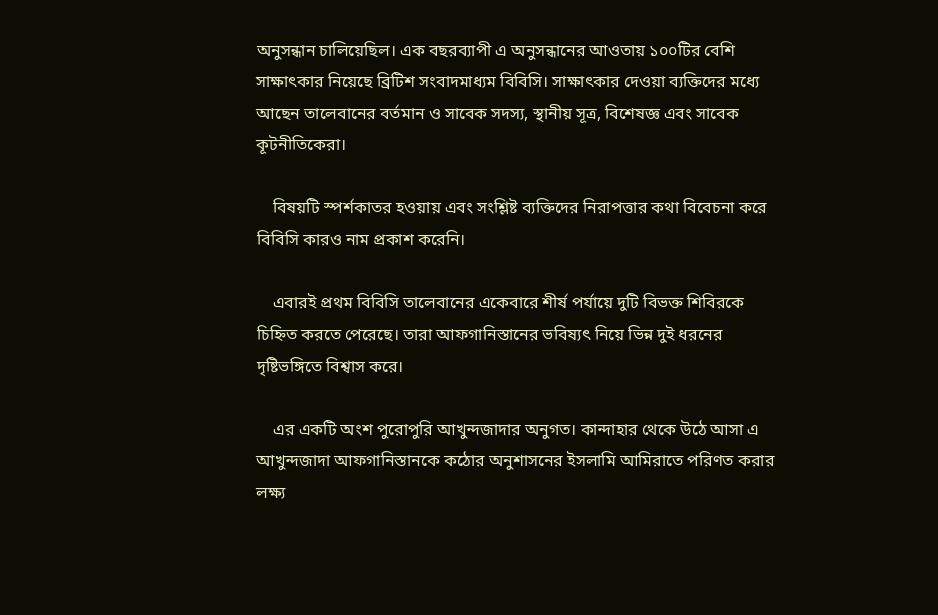অনুসন্ধান চালিয়েছিল। এক বছরব্যাপী এ অনুসন্ধানের আওতায় ১০০টির বেশি সাক্ষাৎকার নিয়েছে ব্রিটিশ সংবাদমাধ্যম বিবিসি। সাক্ষাৎকার দেওয়া ব্যক্তিদের মধ্যে আছেন তালেবানের বর্তমান ও সাবেক সদস্য, স্থানীয় সূত্র, বিশেষজ্ঞ এবং সাবেক কূটনীতিকেরা।

    বিষয়টি স্পর্শকাতর হওয়ায় এবং সংশ্লিষ্ট ব্যক্তিদের নিরাপত্তার কথা বিবেচনা করে বিবিসি কারও নাম প্রকাশ করেনি।

    এবারই প্রথম বিবিসি তালেবানের একেবারে শীর্ষ পর্যায়ে দুটি বিভক্ত শিবিরকে চিহ্নিত করতে পেরেছে। তারা আফগানিস্তানের ভবিষ্যৎ নিয়ে ভিন্ন দুই ধরনের দৃষ্টিভঙ্গিতে বিশ্বাস করে।

    এর একটি অংশ পুরোপুরি আখুন্দজাদার অনুগত। কান্দাহার থেকে উঠে আসা এ আখুন্দজাদা আফগানিস্তানকে কঠোর অনুশাসনের ইসলামি আমিরাতে পরিণত করার লক্ষ্য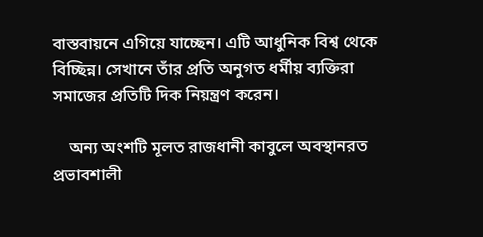বাস্তবায়নে এগিয়ে যাচ্ছেন। এটি আধুনিক বিশ্ব থেকে বিচ্ছিন্ন। সেখানে তাঁর প্রতি অনুগত ধর্মীয় ব্যক্তিরা সমাজের প্রতিটি দিক নিয়ন্ত্রণ করেন।

    অন্য অংশটি মূলত রাজধানী কাবুলে অবস্থানরত প্রভাবশালী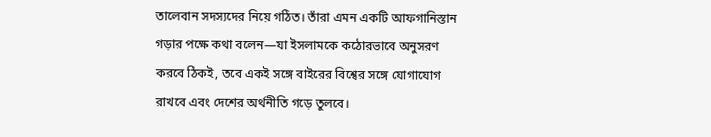তালেবান সদস্যদের নিয়ে গঠিত। তাঁরা এমন একটি আফগানিস্তান গড়ার পক্ষে কথা বলেন—যা ইসলামকে কঠোরভাবে অনুসরণ করবে ঠিকই, তবে একই সঙ্গে বাইরের বিশ্বের সঙ্গে যোগাযোগ রাখবে এবং দেশের অর্থনীতি গড়ে তুলবে।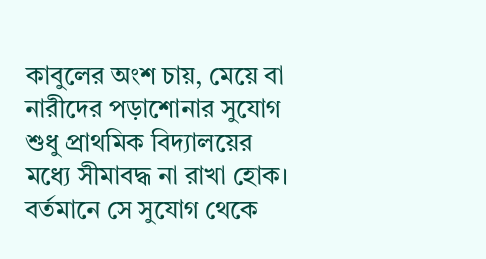কাবুলের অংশ চায়, মেয়ে বা নারীদের পড়াশোনার সুযোগ শুধু প্রাথমিক বিদ্যালয়ের মধ্যে সীমাবদ্ধ না রাখা হোক। বর্তমানে সে সুযোগ থেকে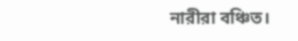নারীরা বঞ্চিত।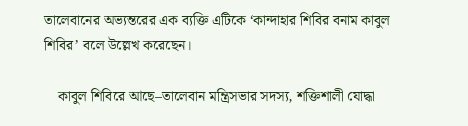তালেবানের অভ্যন্তরের এক ব্যক্তি এটিকে ‘কান্দাহার শিবির বনাম কাবুল শিবির’ বলে উল্লেখ করেছেন।

    কাবুল শিবিরে আছে–তালেবান মন্ত্রিসভার সদস্য, শক্তিশালী যোদ্ধা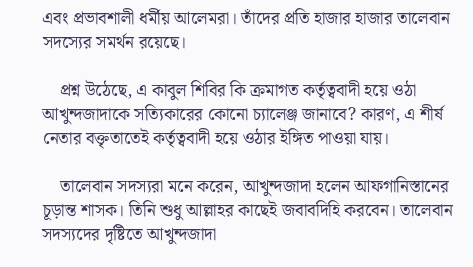এবং প্রভাবশালী ধর্মীয় আলেমরা। তাঁদের প্রতি হাজার হাজার তালেবান সদস্যের সমর্থন রয়েছে।

    প্রশ্ন উঠেছে, এ কাবুল শিবির কি ক্রমাগত কর্তৃত্ববাদী হয়ে ওঠা আখুন্দজাদাকে সত্যিকারের কোনো চ্যালেঞ্জ জানাবে? কারণ, এ শীর্ষ নেতার বক্তৃতাতেই কর্তৃত্ববাদী হয়ে ওঠার ইঙ্গিত পাওয়া যায়।

    তালেবান সদস্যরা মনে করেন, আখুন্দজাদা হলেন আফগানিস্তানের চূড়ান্ত শাসক। তিনি শুধু আল্লাহর কাছেই জবাবদিহি করবেন। তালেবান সদস্যদের দৃষ্টিতে আখুন্দজাদা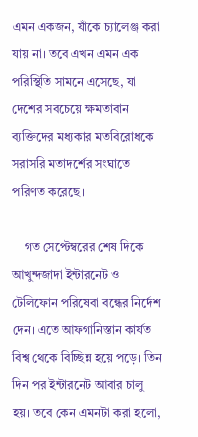এমন একজন, যাঁকে চ্যালেঞ্জ করা যায় না। তবে এখন এমন এক পরিস্থিতি সামনে এসেছে, যা দেশের সবচেয়ে ক্ষমতাবান ব্যক্তিদের মধ্যকার মতবিরোধকে সরাসরি মতাদর্শের সংঘাতে পরিণত করেছে।

    গত সেপ্টেম্বরের শেষ দিকে আখুন্দজাদা ইন্টারনেট ও টেলিফোন পরিষেবা বন্ধের নির্দেশ দেন। এতে আফগানিস্তান কার্যত বিশ্ব থেকে বিচ্ছিন্ন হয়ে পড়ে। তিন দিন পর ইন্টারনেট আবার চালু হয়। তবে কেন এমনটা করা হলো,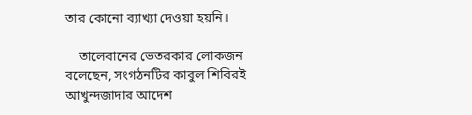তার কোনো ব্যাখ্যা দেওয়া হয়নি।

    তালেবানের ভেতরকার লোকজন বলেছেন, সংগঠনটির কাবুল শিবিরই আখুন্দজাদার আদেশ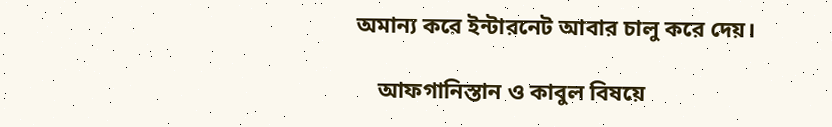অমান্য করে ইন্টারনেট আবার চালু করে দেয়।

    আফগানিস্তান ও কাবুল বিষয়ে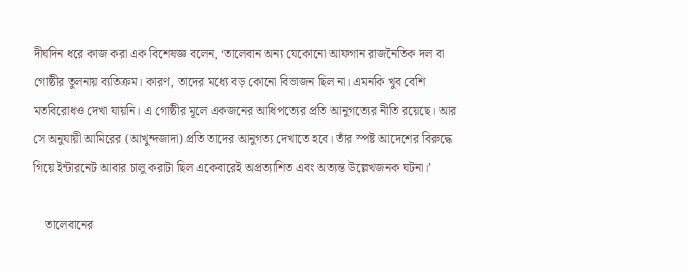দীর্ঘদিন ধরে কাজ করা এক বিশেষজ্ঞ বলেন, ‘তালেবান অন্য যেকোনো আফগান রাজনৈতিক দল বা গোষ্ঠীর তুলনায় ব্যতিক্রম। কারণ, তাদের মধ্যে বড় কোনো বিভাজন ছিল না। এমনকি খুব বেশি মতবিরোধও দেখা যায়নি। এ গোষ্ঠীর মূলে একজনের আধিপত্যের প্রতি আনুগত্যের নীতি রয়েছে। আর সে অনুযায়ী আমিরের (আখুন্দজাদা) প্রতি তাদের আনুগত্য দেখাতে হবে। তাঁর স্পষ্ট আদেশের বিরুদ্ধে গিয়ে ইন্টারনেট আবার চালু করাটা ছিল একেবারেই অপ্রত্যাশিত এবং অত্যন্ত উল্লেখজনক ঘটনা।’

    তালেবানের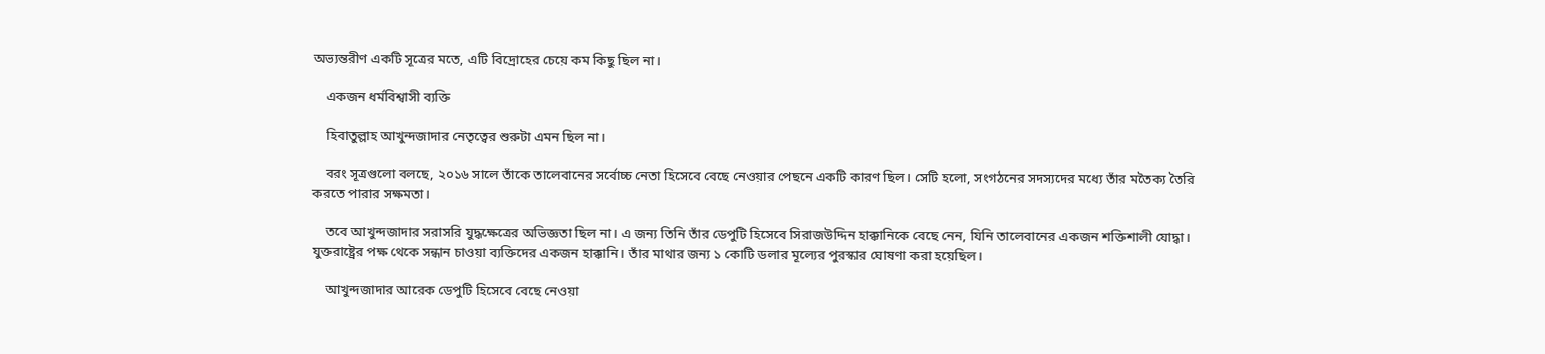অভ্যন্তরীণ একটি সূত্রের মতে, এটি বিদ্রোহের চেয়ে কম কিছু ছিল না।

    একজন ধর্মবিশ্বাসী ব্যক্তি

    হিবাতুল্লাহ আখুন্দজাদার নেতৃত্বের শুরুটা এমন ছিল না।

    বরং সূত্রগুলো বলছে, ২০১৬ সালে তাঁকে তালেবানের সর্বোচ্চ নেতা হিসেবে বেছে নেওয়ার পেছনে একটি কারণ ছিল। সেটি হলো, সংগঠনের সদস্যদের মধ্যে তাঁর মতৈক্য তৈরি করতে পারার সক্ষমতা।

    তবে আখুন্দজাদার সরাসরি যুদ্ধক্ষেত্রের অভিজ্ঞতা ছিল না। এ জন্য তিনি তাঁর ডেপুটি হিসেবে সিরাজউদ্দিন হাক্কানিকে বেছে নেন, যিনি তালেবানের একজন শক্তিশালী যোদ্ধা। যুক্তরাষ্ট্রের পক্ষ থেকে সন্ধান চাওয়া ব্যক্তিদের একজন হাক্কানি। তাঁর মাথার জন্য ১ কোটি ডলার মূল্যের পুরস্কার ঘোষণা করা হয়েছিল।

    আখুন্দজাদার আরেক ডেপুটি হিসেবে বেছে নেওয়া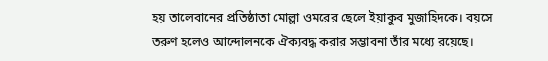হয় তালেবানের প্রতিষ্ঠাতা মোল্লা ওমরের ছেলে ইয়াকুব মুজাহিদকে। বয়সে তরুণ হলেও আন্দোলনকে ঐক্যবদ্ধ করার সম্ভাবনা তাঁর মধ্যে রয়েছে।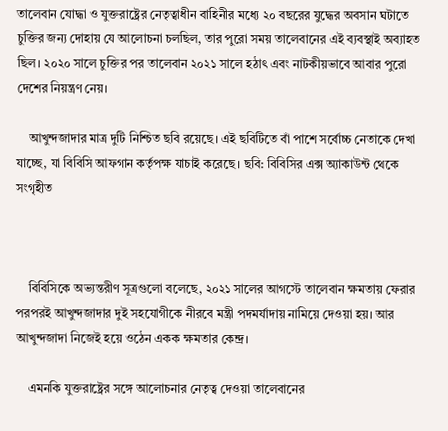তালেবান যোদ্ধা ও যুক্তরাষ্ট্রের নেতৃত্বাধীন বাহিনীর মধ্যে ২০ বছরের যুদ্ধের অবসান ঘটাতে চুক্তির জন্য দোহায় যে আলোচনা চলছিল, তার পুরো সময় তালেবানের এই ব্যবস্থাই অব্যাহত ছিল। ২০২০ সালে চুক্তির পর তালেবান ২০২১ সালে হঠাৎ এবং নাটকীয়ভাবে আবার পুরো দেশের নিয়ন্ত্রণ নেয়।

    আখুন্দজাদার মাত্র দুটি নিশ্চিত ছবি রয়েছে। এই ছবিটিতে বাঁ পাশে সর্বোচ্চ নেতাকে দেখা যাচ্ছে, যা বিবিসি আফগান কর্তৃপক্ষ যাচাই করেছে। ছবি: বিবিসির এক্স অ্যাকাউন্ট থেকে সংগৃহীত



    বিবিসিকে অভ্যন্তরীণ সূত্রগুলো বলেছে, ২০২১ সালের আগস্টে তালেবান ক্ষমতায় ফেরার পরপরই আখুন্দজাদার দুই সহযোগীকে নীরবে মন্ত্রী পদমর্যাদায় নামিয়ে দেওয়া হয়। আর আখুন্দজাদা নিজেই হয়ে ওঠেন একক ক্ষমতার কেন্দ্র।

    এমনকি যুক্তরাষ্ট্রের সঙ্গে আলোচনার নেতৃত্ব দেওয়া তালেবানের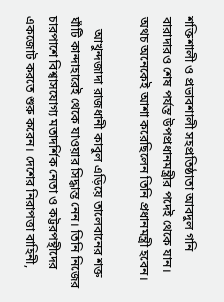শক্তিশালী ও প্রভাবশালী সহপ্রতিষ্ঠাতা আবদুল গনি বারাদারও শেষ পর্যন্ত উপপ্রধানমন্ত্রীর পদেই থেকে যান। অথচ অনেকেই আশা করেছিলেন তিনি প্রধানমন্ত্রী হবেন।

    আখুন্দজাদা রাজধানী কাবুল এড়িয়ে তালেবানের শক্ত ঘাঁটি কান্দাহারেই থেকে যাওয়ার সিদ্ধান্ত নেন। তিনি নিজের চারপাশে বিশ্বাসযোগ্য মতাদর্শিক নেতা ও কট্টরপন্থীদের একজোট করতে শুরু করেন। দেশের নিরাপত্তা বাহিনী,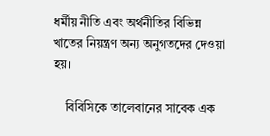ধর্মীয় নীতি এবং অর্থনীতির বিভিন্ন খাতের নিয়ন্ত্রণ অন্য অনুগতদের দেওয়া হয়।

    বিবিসিকে তালেবানের সাবেক এক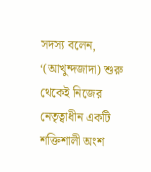সদস্য বলেন, ‘(আখুন্দজাদা) শুরু থেকেই নিজের নেতৃত্বাধীন একটি শক্তিশালী অংশ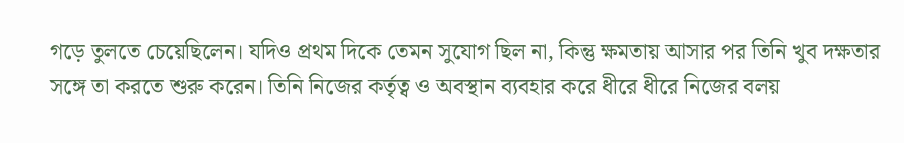গড়ে তুলতে চেয়েছিলেন। যদিও প্রথম দিকে তেমন সুযোগ ছিল না, কিন্তু ক্ষমতায় আসার পর তিনি খুব দক্ষতার সঙ্গে তা করতে শুরু করেন। তিনি নিজের কর্তৃত্ব ও অবস্থান ব্যবহার করে ধীরে ধীরে নিজের বলয়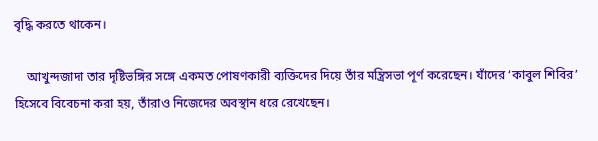বৃদ্ধি করতে থাকেন।

    আখুন্দজাদা তার দৃষ্টিভঙ্গির সঙ্গে একমত পোষণকারী ব্যক্তিদের দিয়ে তাঁর মন্ত্রিসভা পূর্ণ করেছেন। যাঁদের ‘কাবুল শিবির’ হিসেবে বিবেচনা করা হয়, তাঁরাও নিজেদের অবস্থান ধরে রেখেছেন।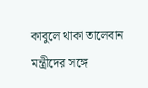কাবুলে থাকা তালেবান মন্ত্রীদের সঙ্গে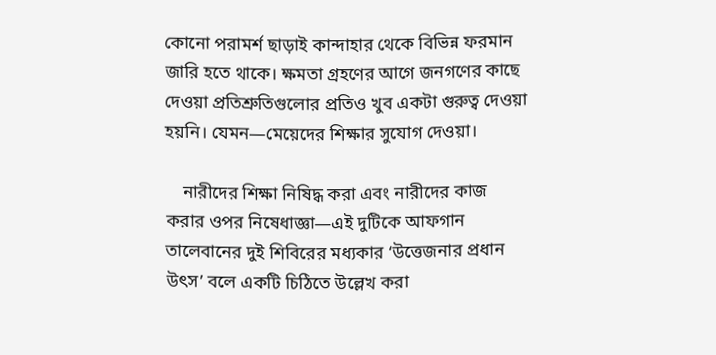কোনো পরামর্শ ছাড়াই কান্দাহার থেকে বিভিন্ন ফরমান জারি হতে থাকে। ক্ষমতা গ্রহণের আগে জনগণের কাছে দেওয়া প্রতিশ্রুতিগুলোর প্রতিও খুব একটা গুরুত্ব দেওয়া হয়নি। যেমন—মেয়েদের শিক্ষার সুযোগ দেওয়া।

    নারীদের শিক্ষা নিষিদ্ধ করা এবং নারীদের কাজ করার ওপর নিষেধাজ্ঞা—এই দুটিকে আফগান তালেবানের দুই শিবিরের মধ্যকার ‘উত্তেজনার প্রধান উৎস’ বলে একটি চিঠিতে উল্লেখ করা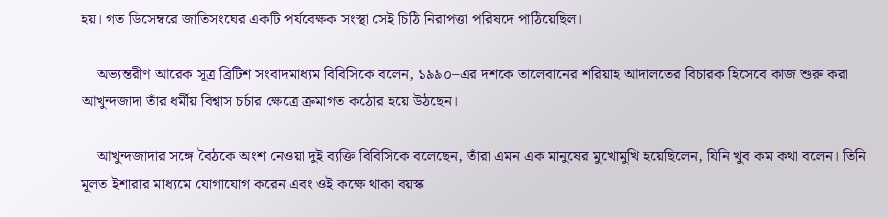হয়। গত ডিসেম্বরে জাতিসংঘের একটি পর্যবেক্ষক সংস্থা সেই চিঠি নিরাপত্তা পরিষদে পাঠিয়েছিল।

    অভ্যন্তরীণ আরেক সূত্র ব্রিটিশ সংবাদমাধ্যম বিবিসিকে বলেন, ১৯৯০–এর দশকে তালেবানের শরিয়াহ আদালতের বিচারক হিসেবে কাজ শুরু করা আখুন্দজাদা তাঁর ধর্মীয় বিশ্বাস চর্চার ক্ষেত্রে ক্রমাগত কঠোর হয়ে উঠছেন।

    আখুন্দজাদার সঙ্গে বৈঠকে অংশ নেওয়া দুই ব্যক্তি বিবিসিকে বলেছেন, তাঁরা এমন এক মানুষের মুখোমুখি হয়েছিলেন, যিনি খুব কম কথা বলেন। তিনি মূলত ইশারার মাধ্যমে যোগাযোগ করেন এবং ওই কক্ষে থাকা বয়স্ক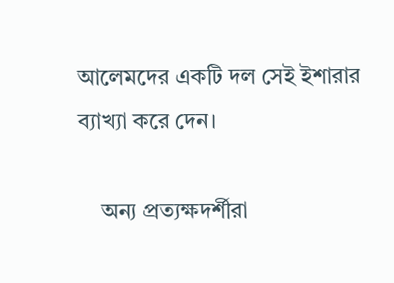আলেমদের একটি দল সেই ইশারার ব্যাখ্যা করে দেন।

    অন্য প্রত্যক্ষদর্শীরা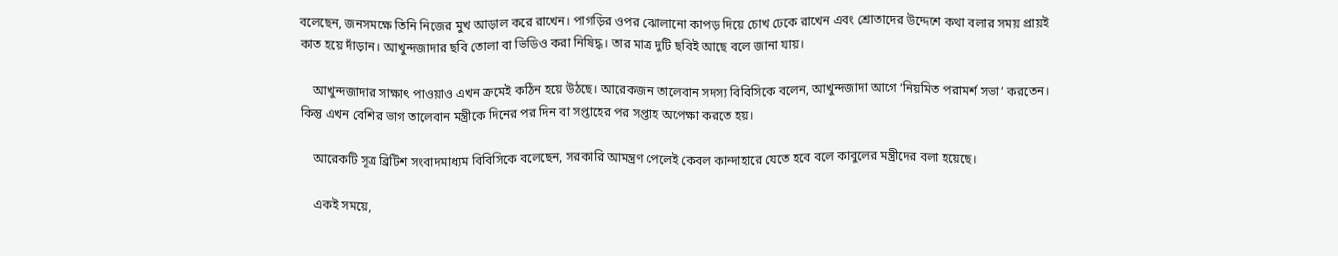বলেছেন, জনসমক্ষে তিনি নিজের মুখ আড়াল করে রাখেন। পাগড়ির ওপর ঝোলানো কাপড় দিয়ে চোখ ঢেকে রাখেন এবং শ্রোতাদের উদ্দেশে কথা বলার সময় প্রায়ই কাত হয়ে দাঁড়ান। আখুন্দজাদার ছবি তোলা বা ভিডিও করা নিষিদ্ধ। তার মাত্র দুটি ছবিই আছে বলে জানা যায়।

    আখুন্দজাদার সাক্ষাৎ পাওয়াও এখন ক্রমেই কঠিন হয়ে উঠছে। আরেকজন তালেবান সদস্য বিবিসিকে বলেন, আখুন্দজাদা আগে ‘নিয়মিত পরামর্শ সভা’ করতেন। কিন্তু এখন বেশির ভাগ তালেবান মন্ত্রীকে দিনের পর দিন বা সপ্তাহের পর সপ্তাহ অপেক্ষা করতে হয়।

    আরেকটি সূত্র ব্রিটিশ সংবাদমাধ্যম বিবিসিকে বলেছেন, সরকারি আমন্ত্রণ পেলেই কেবল কান্দাহারে যেতে হবে বলে কাবুলের মন্ত্রীদের বলা হয়েছে।

    একই সময়ে,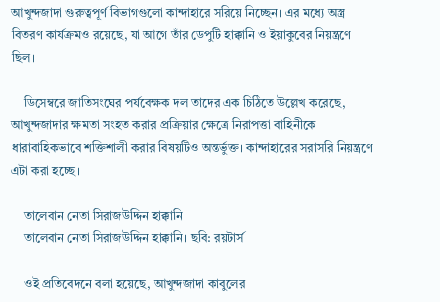আখুন্দজাদা গুরুত্বপূর্ণ বিভাগগুলো কান্দাহারে সরিয়ে নিচ্ছেন। এর মধ্যে অস্ত্র বিতরণ কার্যক্রমও রয়েছে, যা আগে তাঁর ডেপুটি হাক্কানি ও ইয়াকুবের নিয়ন্ত্রণে ছিল।

    ডিসেম্বরে জাতিসংঘের পর্যবেক্ষক দল তাদের এক চিঠিতে উল্লেখ করেছে, আখুন্দজাদার ক্ষমতা সংহত করার প্রক্রিয়ার ক্ষেত্রে নিরাপত্তা বাহিনীকে ধারাবাহিকভাবে শক্তিশালী করার বিষয়টিও অন্তর্ভুক্ত। কান্দাহারের সরাসরি নিয়ন্ত্রণে এটা করা হচ্ছে।

    তালেবান নেতা সিরাজউদ্দিন হাক্কানি
    তালেবান নেতা সিরাজউদ্দিন হাক্কানি। ছবি: রয়টার্স

    ওই প্রতিবেদনে বলা হয়েছে, আখুন্দজাদা কাবুলের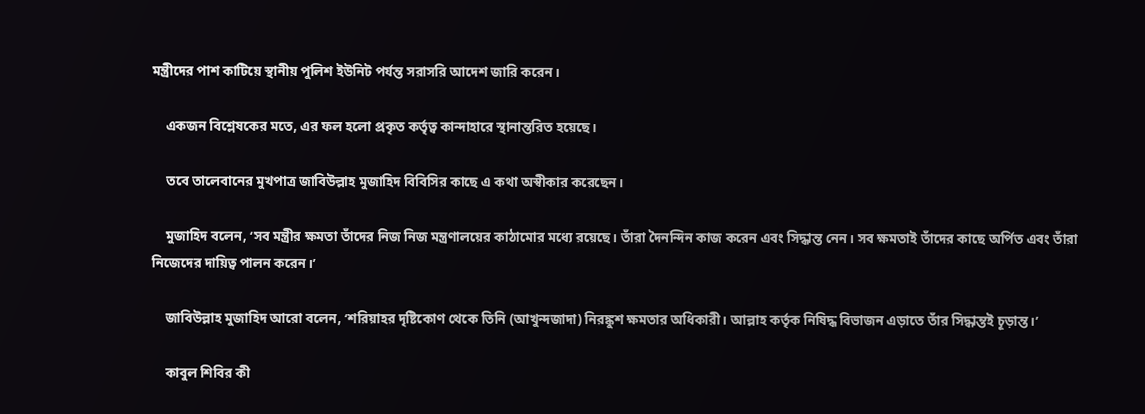মন্ত্রীদের পাশ কাটিয়ে স্থানীয় পুলিশ ইউনিট পর্যন্ত সরাসরি আদেশ জারি করেন।

    একজন বিশ্লেষকের মতে, এর ফল হলো প্রকৃত কর্তৃত্ব কান্দাহারে স্থানান্তরিত হয়েছে।

    তবে তালেবানের মুখপাত্র জাবিউল্লাহ মুজাহিদ বিবিসির কাছে এ কথা অস্বীকার করেছেন।

    মুজাহিদ বলেন, ‘সব মন্ত্রীর ক্ষমতা তাঁদের নিজ নিজ মন্ত্রণালয়ের কাঠামোর মধ্যে রয়েছে। তাঁরা দৈনন্দিন কাজ করেন এবং সিদ্ধান্ত নেন। সব ক্ষমতাই তাঁদের কাছে অর্পিত এবং তাঁরা নিজেদের দায়িত্ব পালন করেন।’

    জাবিউল্লাহ মুজাহিদ আরো বলেন, ‘শরিয়াহর দৃষ্টিকোণ থেকে তিনি (আখুন্দজাদা) নিরঙ্কুশ ক্ষমতার অধিকারী। আল্লাহ কর্তৃক নিষিদ্ধ বিভাজন এড়াতে তাঁর সিদ্ধান্তই চূড়ান্ত।’

    কাবুল শিবির কী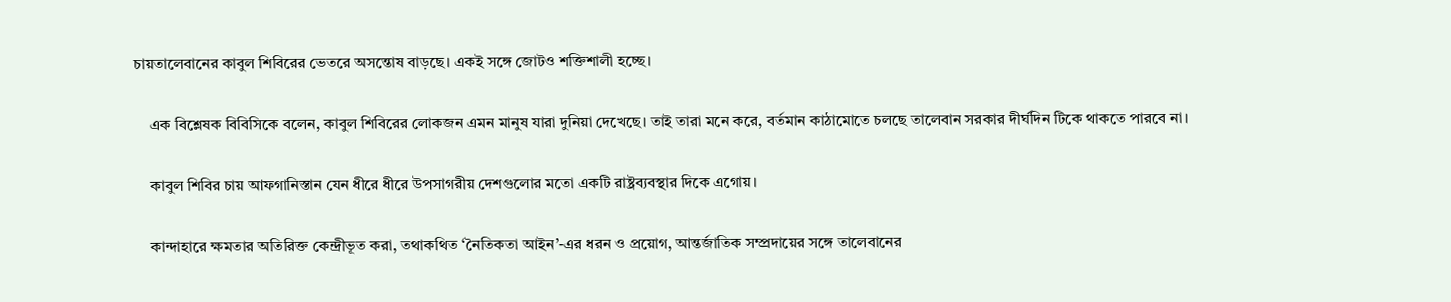চায়তালেবানের কাবুল শিবিরের ভেতরে অসন্তোষ বাড়ছে। একই সঙ্গে জোটও শক্তিশালী হচ্ছে।

    এক বিশ্লেষক বিবিসিকে বলেন, কাবুল শিবিরের লোকজন এমন মানুষ যারা দুনিয়া দেখেছে। তাই তারা মনে করে, বর্তমান কাঠামোতে চলছে তালেবান সরকার দীর্ঘদিন টিকে থাকতে পারবে না।

    কাবুল শিবির চায় আফগানিস্তান যেন ধীরে ধীরে উপসাগরীয় দেশগুলোর মতো একটি রাষ্ট্রব্যবস্থার দিকে এগোয়।

    কান্দাহারে ক্ষমতার অতিরিক্ত কেন্দ্রীভূত করা, তথাকথিত ‘নৈতিকতা আইন’-এর ধরন ও প্রয়োগ, আন্তর্জাতিক সম্প্রদায়ের সঙ্গে তালেবানের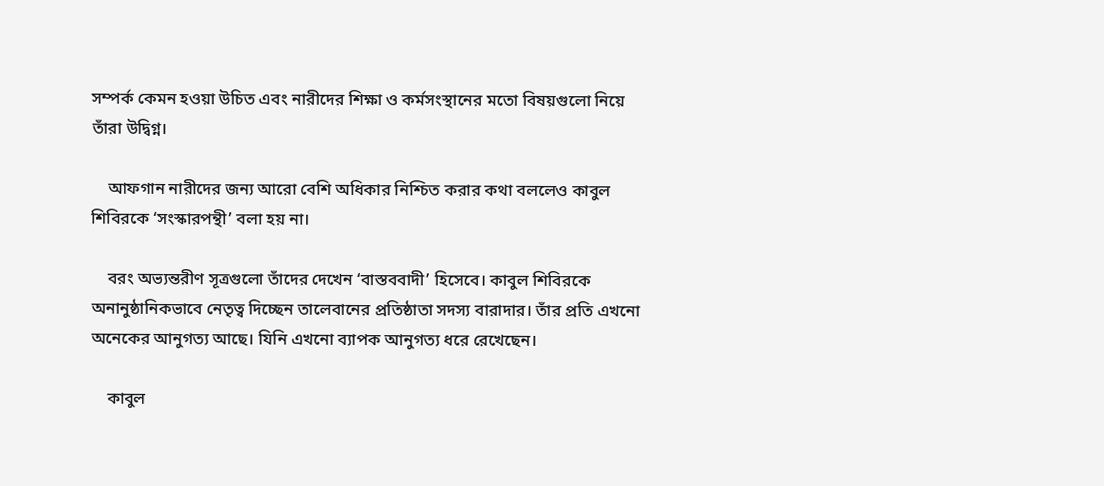সম্পর্ক কেমন হওয়া উচিত এবং নারীদের শিক্ষা ও কর্মসংস্থানের মতো বিষয়গুলো নিয়ে তাঁরা উদ্বিগ্ন।

    আফগান নারীদের জন্য আরো বেশি অধিকার নিশ্চিত করার কথা বললেও কাবুল শিবিরকে ‘সংস্কারপন্থী’ বলা হয় না।

    বরং অভ্যন্তরীণ সূত্রগুলো তাঁদের দেখেন ‘বাস্তববাদী’ হিসেবে। কাবুল শিবিরকে অনানুষ্ঠানিকভাবে নেতৃত্ব দিচ্ছেন তালেবানের প্রতিষ্ঠাতা সদস্য বারাদার। তাঁর প্রতি এখনো অনেকের আনুগত্য আছে। যিনি এখনো ব্যাপক আনুগত্য ধরে রেখেছেন।

    কাবুল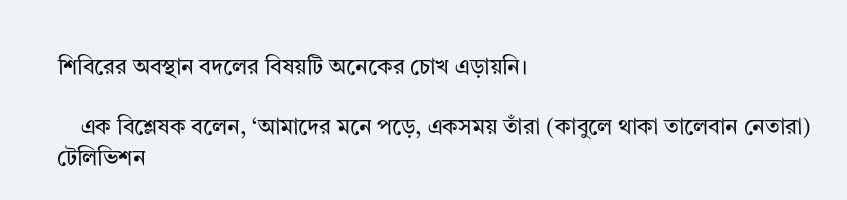শিবিরের অবস্থান বদলের বিষয়টি অনেকের চোখ এড়ায়নি।

    এক বিশ্লেষক বলেন, ‘আমাদের মনে পড়ে, একসময় তাঁরা (কাবুলে থাকা তালেবান নেতারা) টেলিভিশন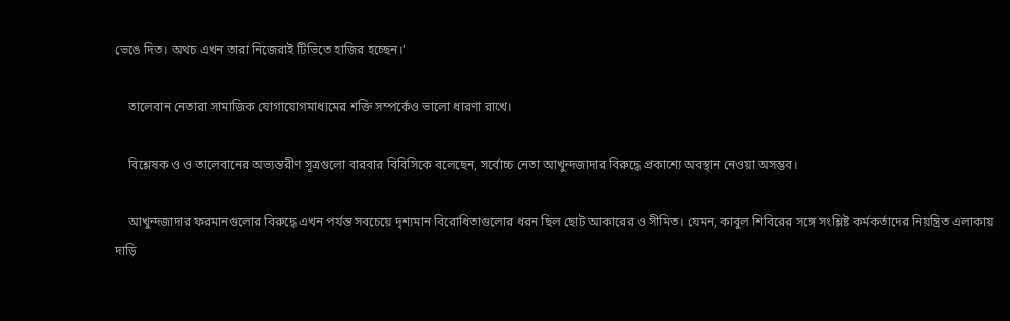ভেঙে দিত। অথচ এখন তারা নিজেরাই টিভিতে হাজির হচ্ছেন।’

    তালেবান নেতারা সামাজিক যোগাযোগমাধ্যমের শক্তি সম্পর্কেও ভালো ধারণা রাখে।

    বিশ্লেষক ও ও তালেবানের অভ্যন্তরীণ সূত্রগুলো বারবার বিবিসিকে বলেছেন, সর্বোচ্চ নেতা আখুন্দজাদার বিরুদ্ধে প্রকাশ্যে অবস্থান নেওয়া অসম্ভব।

    আখুন্দজাদার ফরমানগুলোর বিরুদ্ধে এখন পর্যন্ত সবচেয়ে দৃশ্যমান বিরোধিতাগুলোর ধরন ছিল ছোট আকারের ও সীমিত। যেমন, কাবুল শিবিরের সঙ্গে সংশ্লিষ্ট কর্মকর্তাদের নিয়ন্ত্রিত এলাকায় দাড়ি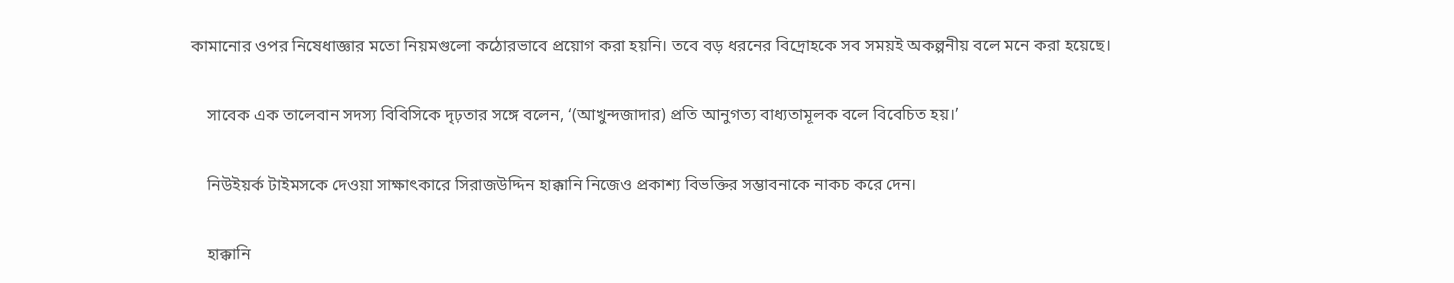কামানোর ওপর নিষেধাজ্ঞার মতো নিয়মগুলো কঠোরভাবে প্রয়োগ করা হয়নি। তবে বড় ধরনের বিদ্রোহকে সব সময়ই অকল্পনীয় বলে মনে করা হয়েছে।

    সাবেক এক তালেবান সদস্য বিবিসিকে দৃঢ়তার সঙ্গে বলেন, ‘(আখুন্দজাদার) প্রতি আনুগত্য বাধ্যতামূলক বলে বিবেচিত হয়।’

    নিউইয়র্ক টাইমসকে দেওয়া সাক্ষাৎকারে সিরাজউদ্দিন হাক্কানি নিজেও প্রকাশ্য বিভক্তির সম্ভাবনাকে নাকচ করে দেন।

    হাক্কানি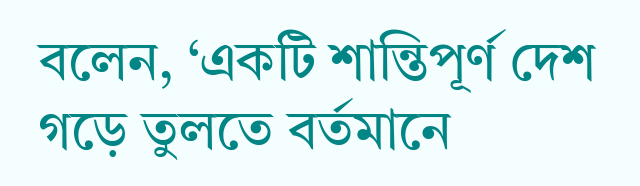বলেন, ‘একটি শান্তিপূর্ণ দেশ গড়ে তুলতে বর্তমানে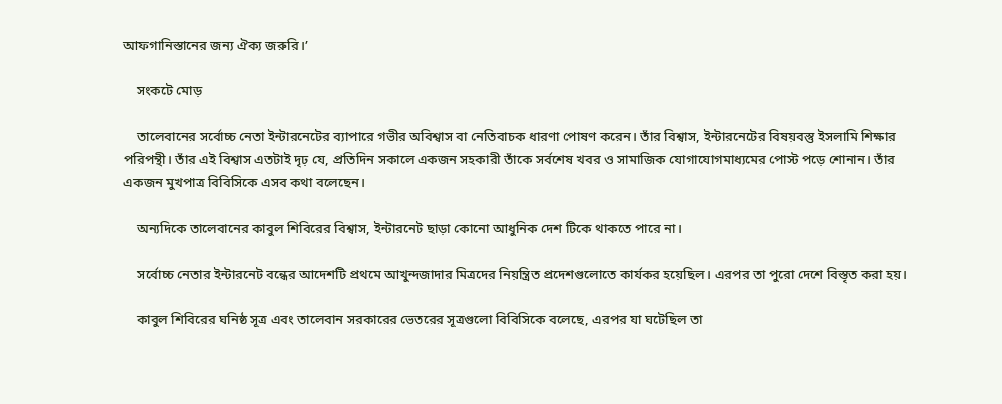আফগানিস্তানের জন্য ঐক্য জরুরি।’

    সংকটে মোড়

    তালেবানের সর্বোচ্চ নেতা ইন্টারনেটের ব্যাপারে গভীর অবিশ্বাস বা নেতিবাচক ধারণা পোষণ করেন। তাঁর বিশ্বাস, ইন্টারনেটের বিষয়বস্তু ইসলামি শিক্ষার পরিপন্থী। তাঁর এই বিশ্বাস এতটাই দৃঢ় যে, প্রতিদিন সকালে একজন সহকারী তাঁকে সর্বশেষ খবর ও সামাজিক যোগাযোগমাধ্যমের পোস্ট পড়ে শোনান। তাঁর একজন মুখপাত্র বিবিসিকে এসব কথা বলেছেন।

    অন্যদিকে তালেবানের কাবুল শিবিরের বিশ্বাস, ইন্টারনেট ছাড়া কোনো আধুনিক দেশ টিকে থাকতে পারে না।

    সর্বোচ্চ নেতার ইন্টারনেট বন্ধের আদেশটি প্রথমে আখুন্দজাদার মিত্রদের নিয়ন্ত্রিত প্রদেশগুলোতে কার্যকর হয়েছিল। এরপর তা পুরো দেশে বিস্তৃত করা হয়।

    কাবুল শিবিরের ঘনিষ্ঠ সূত্র এবং তালেবান সরকারের ভেতরের সূত্রগুলো বিবিসিকে বলেছে, এরপর যা ঘটেছিল তা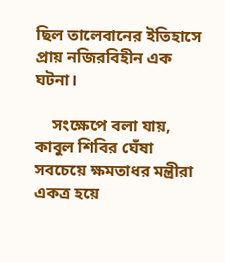ছিল তালেবানের ইতিহাসে প্রায় নজিরবিহীন এক ঘটনা।

    সংক্ষেপে বলা যায়, কাবুল শিবির ঘেঁষা সবচেয়ে ক্ষমতাধর মন্ত্রীরা একত্র হয়ে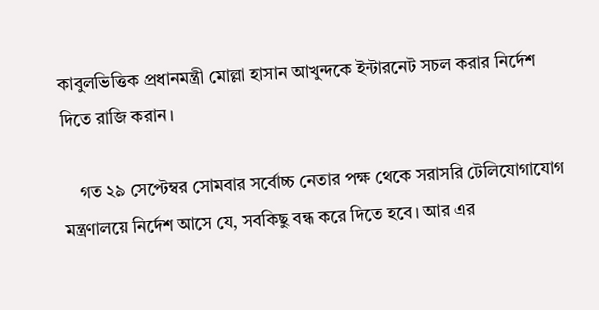কাবুলভিত্তিক প্রধানমন্ত্রী মোল্লা হাসান আখুন্দকে ইন্টারনেট সচল করার নির্দেশ দিতে রাজি করান।

    গত ২৯ সেপ্টেম্বর সোমবার সর্বোচ্চ নেতার পক্ষ থেকে সরাসরি টেলিযোগাযোগ মন্ত্রণালয়ে নির্দেশ আসে যে, সবকিছু বন্ধ করে দিতে হবে। আর এর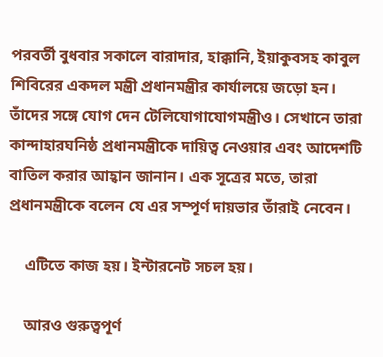পরবর্তী বুধবার সকালে বারাদার, হাক্কানি, ইয়াকুবসহ কাবুল শিবিরের একদল মন্ত্রী প্রধানমন্ত্রীর কার্যালয়ে জড়ো হন। তাঁদের সঙ্গে যোগ দেন টেলিযোগাযোগমন্ত্রীও। সেখানে তারা কান্দাহারঘনিষ্ঠ প্রধানমন্ত্রীকে দায়িত্ব নেওয়ার এবং আদেশটি বাতিল করার আহ্বান জানান। এক সূত্রের মতে, তারা প্রধানমন্ত্রীকে বলেন যে এর সম্পূর্ণ দায়ভার তাঁরাই নেবেন।

    এটিতে কাজ হয়। ইন্টারনেট সচল হয়।

    আরও গুরুত্বপূর্ণ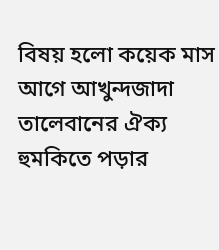বিষয় হলো কয়েক মাস আগে আখুন্দজাদা তালেবানের ঐক্য হুমকিতে পড়ার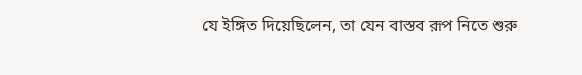যে ইঙ্গিত দিয়েছিলেন, তা যেন বাস্তব রূপ নিতে শুরু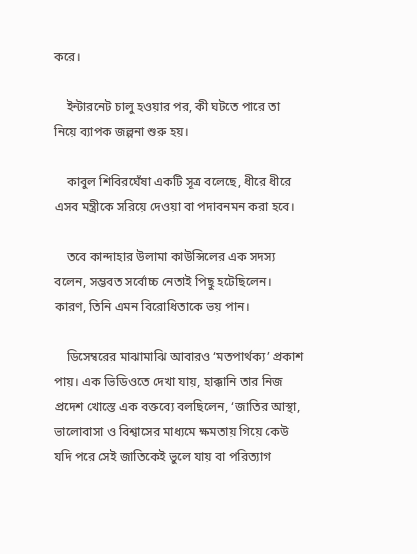করে।

    ইন্টারনেট চালু হওয়ার পর, কী ঘটতে পারে তা নিয়ে ব্যাপক জল্পনা শুরু হয়।

    কাবুল শিবিরঘেঁষা একটি সূত্র বলেছে, ধীরে ধীরে এসব মন্ত্রীকে সরিয়ে দেওয়া বা পদাবনমন করা হবে।

    তবে কান্দাহার উলামা কাউন্সিলের এক সদস্য বলেন, সম্ভবত সর্বোচ্চ নেতাই পিছু হটেছিলেন। কারণ, তিনি এমন বিরোধিতাকে ভয় পান।

    ডিসেম্বরের মাঝামাঝি আবারও ‘মতপার্থক্য’ প্রকাশ পায়। এক ভিডিওতে দেখা যায়, হাক্কানি তার নিজ প্রদেশ খোস্তে এক বক্তব্যে বলছিলেন, ‘জাতির আস্থা, ভালোবাসা ও বিশ্বাসের মাধ্যমে ক্ষমতায় গিয়ে কেউ যদি পরে সেই জাতিকেই ভুলে যায় বা পরিত্যাগ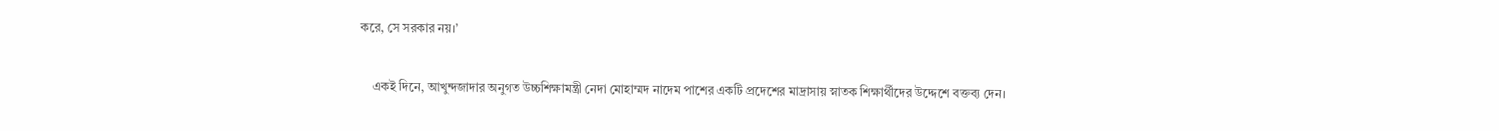করে, সে সরকার নয়।’

    একই দিনে, আখুন্দজাদার অনুগত উচ্চশিক্ষামন্ত্রী নেদা মোহাম্মদ নাদেম পাশের একটি প্রদেশের মাদ্রাসায় স্নাতক শিক্ষার্থীদের উদ্দেশে বক্তব্য দেন।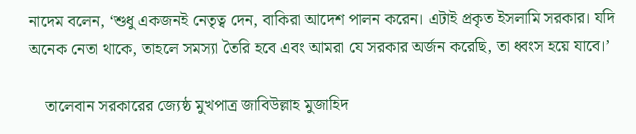নাদেম বলেন, ‘শুধু একজনই নেতৃত্ব দেন, বাকিরা আদেশ পালন করেন। এটাই প্রকৃত ইসলামি সরকার। যদি অনেক নেতা থাকে, তাহলে সমস্যা তৈরি হবে এবং আমরা যে সরকার অর্জন করেছি, তা ধ্বংস হয়ে যাবে।’

    তালেবান সরকারের জ্যেষ্ঠ মুখপাত্র জাবিউল্লাহ মুজাহিদ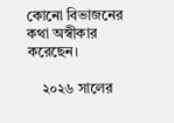কোনো বিভাজনের কথা অস্বীকার করেছেন।

    ২০২৬ সালের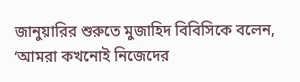জানুয়ারির শুরুতে মুজাহিদ বিবিসিকে বলেন, ‘আমরা কখনোই নিজেদের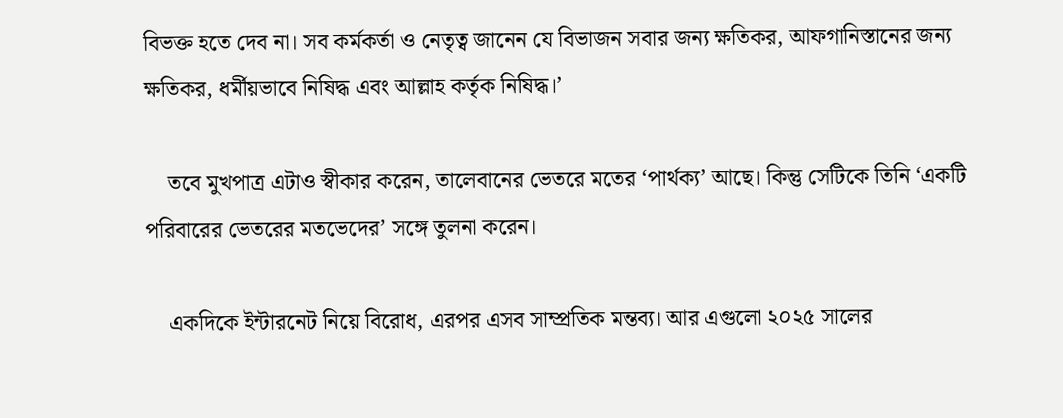বিভক্ত হতে দেব না। সব কর্মকর্তা ও নেতৃত্ব জানেন যে বিভাজন সবার জন্য ক্ষতিকর, আফগানিস্তানের জন্য ক্ষতিকর, ধর্মীয়ভাবে নিষিদ্ধ এবং আল্লাহ কর্তৃক নিষিদ্ধ।’

    তবে মুখপাত্র এটাও স্বীকার করেন, তালেবানের ভেতরে মতের ‘পার্থক্য’ আছে। কিন্তু সেটিকে তিনি ‘একটি পরিবারের ভেতরের মতভেদের’ সঙ্গে তুলনা করেন।

    একদিকে ইন্টারনেট নিয়ে বিরোধ, এরপর এসব সাম্প্রতিক মন্তব্য। আর এগুলো ২০২৫ সালের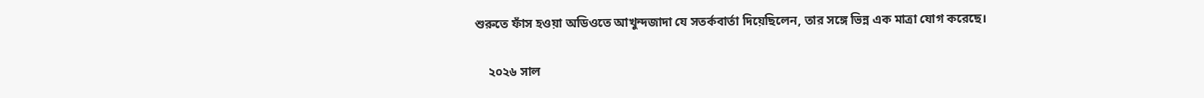শুরুতে ফাঁস হওয়া অডিওতে আখুন্দজাদা যে সতর্কবার্তা দিয়েছিলেন, তার সঙ্গে ভিন্ন এক মাত্রা যোগ করেছে।

    ২০২৬ সাল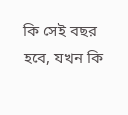কি সেই বছর হবে, যখন কি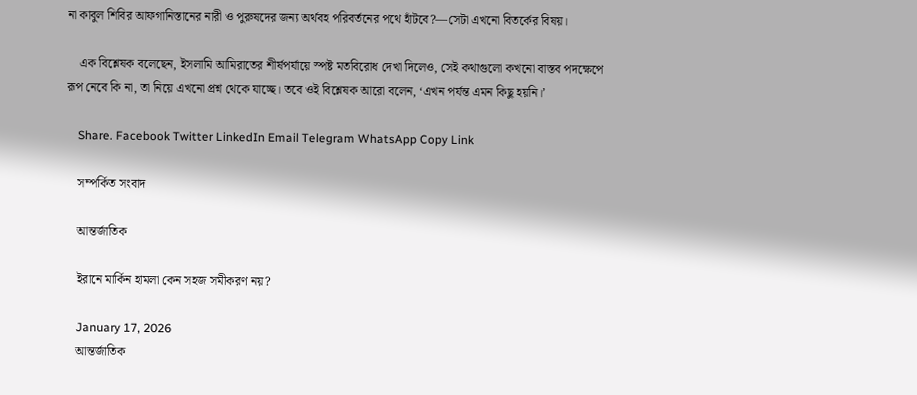না কাবুল শিবির আফগানিস্তানের নারী ও পুরুষদের জন্য অর্থবহ পরিবর্তনের পথে হাঁটবে?—সেটা এখনো বিতর্কের বিষয়।

    এক বিশ্লেষক বলেছেন, ইসলামি আমিরাতের শীর্ষপর্যায়ে স্পষ্ট মতবিরোধ দেখা দিলেও, সেই কথাগুলো কখনো বাস্তব পদক্ষেপে রূপ নেবে কি না, তা নিয়ে এখনো প্রশ্ন থেকে যাচ্ছে। তবে ওই বিশ্লেষক আরো বলেন, ‘এখন পর্যন্ত এমন কিছু হয়নি।’

    Share. Facebook Twitter LinkedIn Email Telegram WhatsApp Copy Link

    সম্পর্কিত সংবাদ

    আন্তর্জাতিক

    ইরানে মার্কিন হামলা কেন সহজ সমীকরণ নয়?

    January 17, 2026
    আন্তর্জাতিক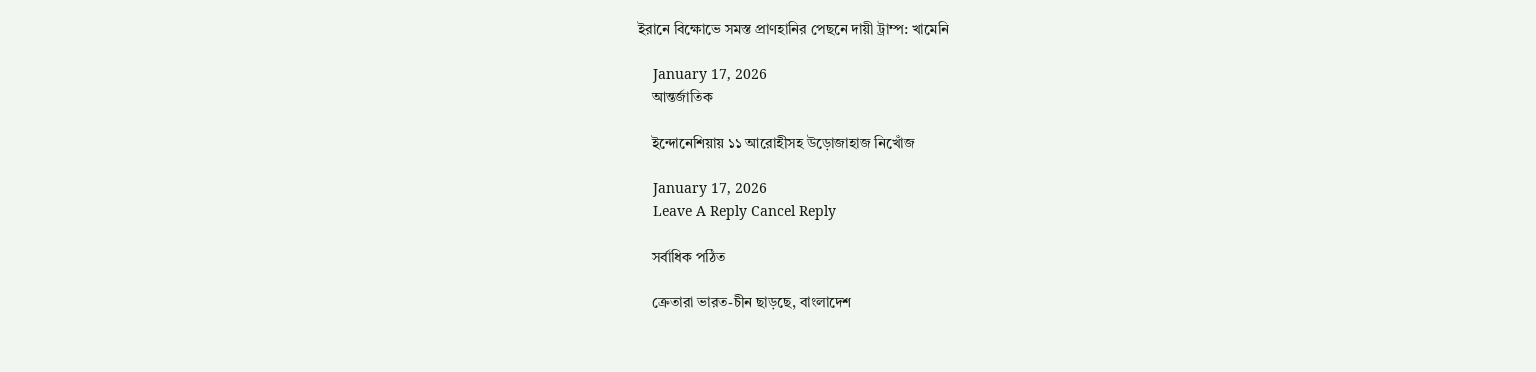ইরানে বিক্ষোভে সমস্ত প্রাণহানির পেছনে দায়ী ট্রাম্প: খামেনি

    January 17, 2026
    আন্তর্জাতিক

    ইন্দোনেশিয়ায় ১১ আরোহীসহ উড়োজাহাজ নিখোঁজ

    January 17, 2026
    Leave A Reply Cancel Reply

    সর্বাধিক পঠিত

    ক্রেতারা ভারত-চীন ছাড়ছে, বাংলাদেশ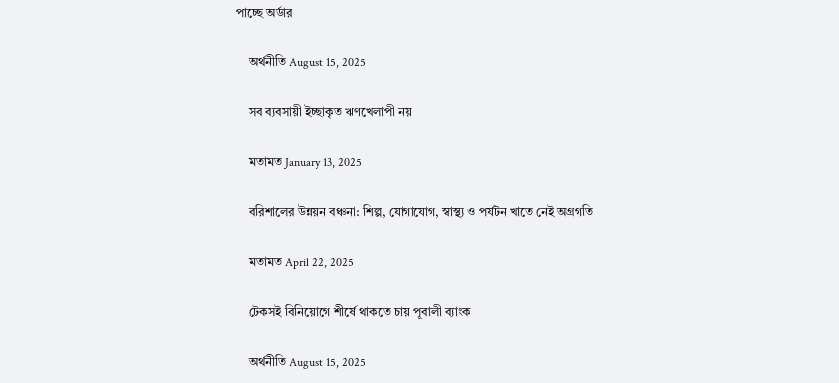পাচ্ছে অর্ডার

    অর্থনীতি August 15, 2025

    সব ব্যবসায়ী ইচ্ছাকৃত ঋণখেলাপী নয়

    মতামত January 13, 2025

    বরিশালের উন্নয়ন বঞ্চনা: শিল্প, যোগাযোগ, স্বাস্থ্য ও পর্যটন খাতে নেই অগ্রগতি

    মতামত April 22, 2025

    টেকসই বিনিয়োগে শীর্ষে থাকতে চায় পূবালী ব্যাংক

    অর্থনীতি August 15, 2025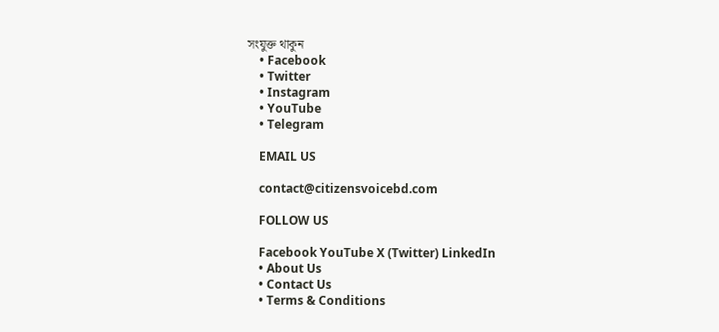সংযুক্ত থাকুন
    • Facebook
    • Twitter
    • Instagram
    • YouTube
    • Telegram

    EMAIL US

    contact@citizensvoicebd.com

    FOLLOW US

    Facebook YouTube X (Twitter) LinkedIn
    • About Us
    • Contact Us
    • Terms & Conditions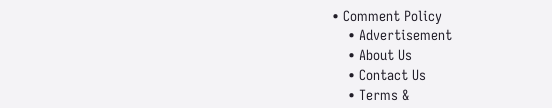• Comment Policy
    • Advertisement
    • About Us
    • Contact Us
    • Terms &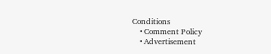Conditions
    • Comment Policy
    • Advertisement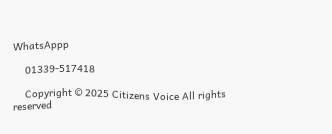WhatsAppp

    01339-517418

    Copyright © 2025 Citizens Voice All rights reserved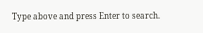Type above and press Enter to search.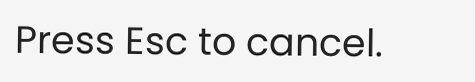Press Esc to cancel.